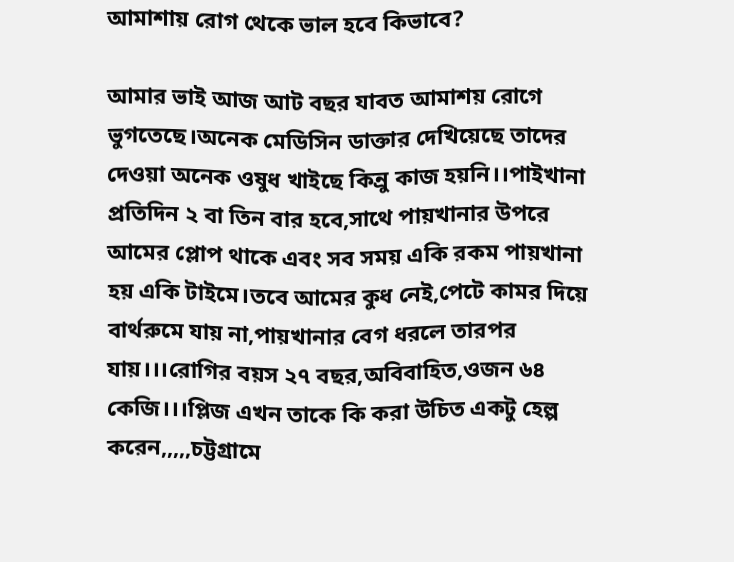আমাশায় রোগ থেকে ভাল হবে কিভাবে?

আমার ভাই আজ আট বছর যাবত আমাশয় রোগে ভুগতেছে।অনেক মেডিসিন ডাক্তার দেখিয়েছে তাদের দেওয়া অনেক ওষুধ খাইছে কিন্রু কাজ হয়নি।।পাইখানা প্রতিদিন ২ বা তিন বার হবে,সাথে পায়খানার উপরে আমের প্লোপ থাকে এবং সব সময় একি রকম পায়খানা হয় একি টাইমে।তবে আমের কুধ নেই,পেটে কামর দিয়ে বার্থরুমে যায় না,পায়খানার বেগ ধরলে তারপর যায়।।।রোগির বয়স ২৭ বছর,অবিবাহিত,ওজন ৬৪ কেজি।।।প্লিজ এখন তাকে কি করা উচিত একটু হেল্প করেন,,,,,চট্টগ্রামে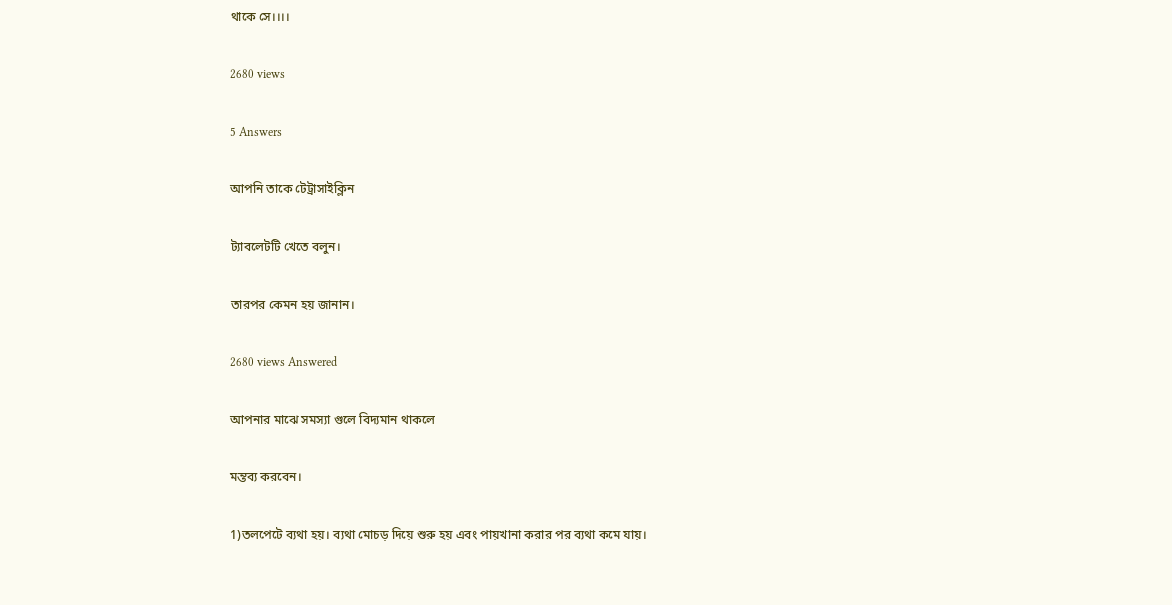থাকে সে।।।।

2680 views

5 Answers

আপনি তাকে টেট্রাসাইক্লিন

ট্যাবলেটটি খেতে বলুন।

তারপর কেমন হয় জানান।

2680 views Answered

আপনার মাঝে সমস্যা গুলে বিদ্যমান থাকলে

মন্তব্য করবেন।

1)তলপেটে ব্যথা হয়। ব্যথা মোচড় দিয়ে শুরু হয় এবং পায়খানা করার পর ব্যথা কমে যায়।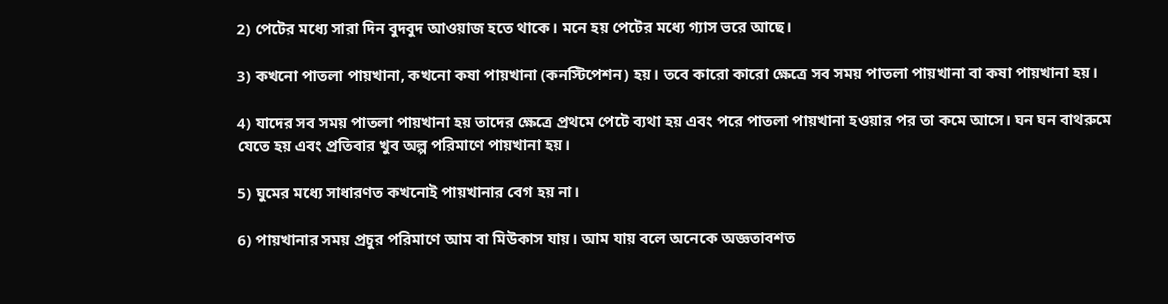2) পেটের মধ্যে সারা দিন বুদবুদ আওয়াজ হতে থাকে। মনে হয় পেটের মধ্যে গ্যাস ভরে আছে।

3) কখনো পাতলা পায়খানা, কখনো কষা পায়খানা (কনস্টিপেশন) হয়। তবে কারো কারো ক্ষেত্রে সব সময় পাতলা পায়খানা বা কষা পায়খানা হয়।

4) যাদের সব সময় পাতলা পায়খানা হয় তাদের ক্ষেত্রে প্রথমে পেটে ব্যথা হয় এবং পরে পাতলা পায়খানা হওয়ার পর তা কমে আসে। ঘন ঘন বাথরুমে যেতে হয় এবং প্রতিবার খুব অল্প পরিমাণে পায়খানা হয়।

5) ঘুমের মধ্যে সাধারণত কখনোই পায়খানার বেগ হয় না।

6) পায়খানার সময় প্রচুর পরিমাণে আম বা মিউকাস যায়। আম যায় বলে অনেকে অজ্ঞতাবশত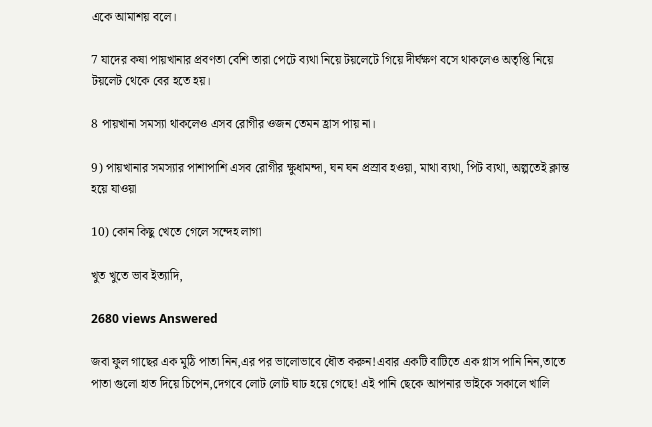একে আমাশয় বলে।

7 যাদের কষা পায়খানার প্রবণতা বেশি তারা পেটে ব্যথা নিয়ে টয়লেটে গিয়ে দীর্ঘক্ষণ বসে থাকলেও অতৃপ্তি নিয়ে টয়লেট থেকে বের হতে হয়।

8 পায়খানা সমস্যা থাকলেও এসব রোগীর ওজন তেমন হ্রাস পায় না।

9) পায়খানার সমস্যার পাশাপাশি এসব রোগীর ক্ষুধামন্দা, ঘন ঘন প্রস্রাব হওয়া, মাথা ব্যথা, পিট ব্যথা, অল্পতেই ক্লান্ত হয়ে যাওয়া

10) কোন কিছু খেতে গেলে সন্দেহ লাগা

খুত খুতে ভাব ইত্যাদি,

2680 views Answered

জবা ফুল গাছের এক মুঠি পাতা নিন,এর পর ভালোভাবে ধৌত করুন!এবার একটি বাটিতে এক গ্লাস পানি নিন,তাতে পাতা গুলো হাত দিয়ে চিপেন,দেগবে লোট লোট ঘাঢ হয়ে গেছে! এই পানি ছেকে আপনার ভাইকে সকালে খালি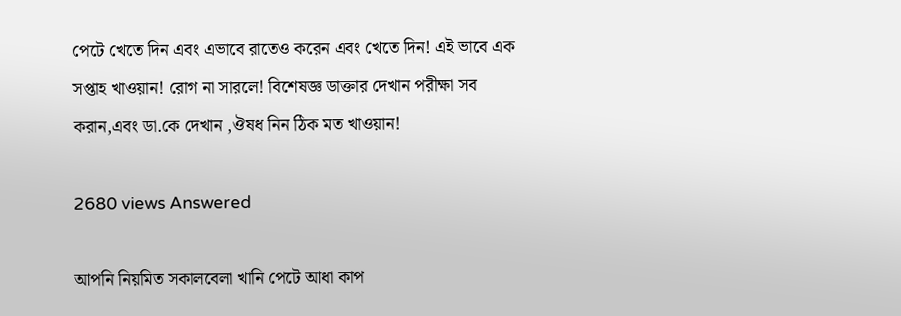পেটে খেতে দিন এবং এভাবে রাতেও করেন এবং খেতে দিন! এই ভাবে এক সপ্তাহ খাওয়ান! রোগ না সারলে! বিশেষজ্ঞ ডাক্তার দেখান পরীক্ষা সব করান,এবং ডা.কে দেখান ,ঔষধ নিন ঠিক মত খাওয়ান!

2680 views Answered

আপনি নিয়মিত সকালবেলা খানি পেটে আধা কাপ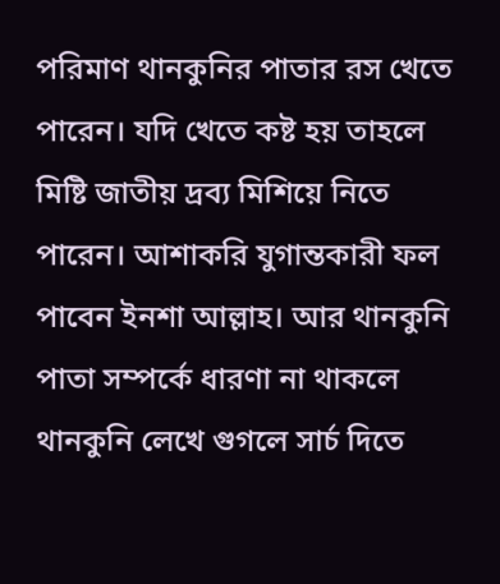পরিমাণ থানকুনির পাতার রস খেতে পারেন। যদি খেতে কষ্ট হয় তাহলে মিষ্টি জাতীয় দ্রব্য মিশিয়ে নিতে পারেন। আশাকরি যুগান্তকারী ফল পাবেন ইনশা আল্লাহ। আর থানকুনি পাতা সম্পর্কে ধারণা না থাকলে থানকুনি লেখে গুগলে সার্চ দিতে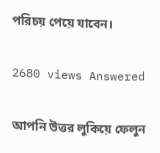পরিচয় পেয়ে যাবেন।

2680 views Answered

আপনি উত্তর লুকিয়ে ফেলুন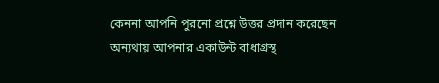কেননা আপনি পুরনো প্রশ্নে উত্তর প্রদান করেছেন অন্যথায় আপনার একাউন্ট বাধাগ্রস্থ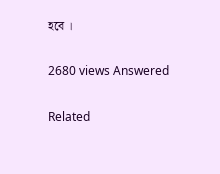হবে ।

2680 views Answered

Related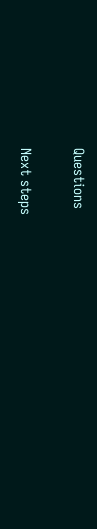Questions

Next steps